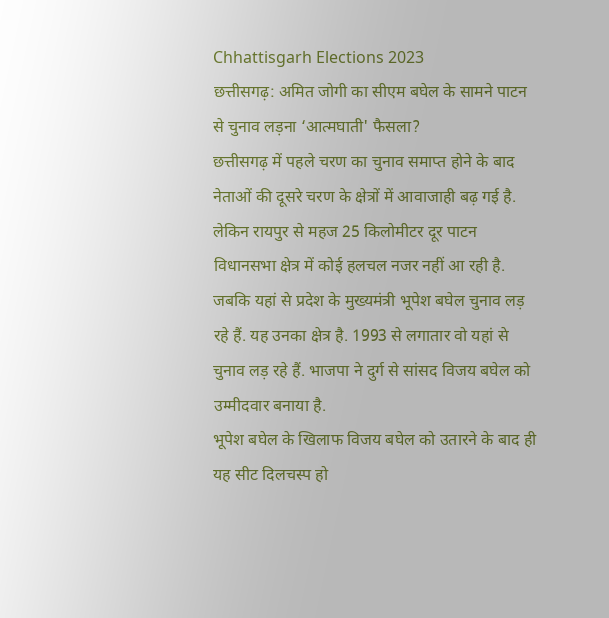Chhattisgarh Elections 2023
छत्तीसगढ़: अमित जोगी का सीएम बघेल के सामने पाटन से चुनाव लड़ना ‘आत्मघाती' फैसला?
छत्तीसगढ़ में पहले चरण का चुनाव समाप्त होने के बाद नेताओं की दूसरे चरण के क्षेत्रों में आवाजाही बढ़ गई है. लेकिन रायपुर से महज 25 किलोमीटर दूर पाटन विधानसभा क्षेत्र में कोई हलचल नजर नहीं आ रही है. जबकि यहां से प्रदेश के मुख्यमंत्री भूपेश बघेल चुनाव लड़ रहे हैं. यह उनका क्षेत्र है. 1993 से लगातार वो यहां से चुनाव लड़ रहे हैं. भाजपा ने दुर्ग से सांसद विजय बघेल को उम्मीदवार बनाया है.
भूपेश बघेल के खिलाफ विजय बघेल को उतारने के बाद ही यह सीट दिलचस्प हो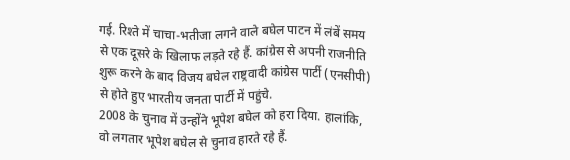गई. रिश्ते में चाचा-भतीजा लगने वाले बघेल पाटन में लंबें समय से एक दूसरे के खिलाफ लड़ते रहे हैं. कांग्रेस से अपनी राजनीति शुरू करने के बाद विजय बघेल राष्ट्रवादी कांग्रेस पार्टी (एनसीपी) से होते हुए भारतीय जनता पार्टी में पहुंचे.
2008 के चुनाव में उन्होंने भूपेश बघेल को हरा दिया. हालांकि, वो लगतार भूपेश बघेल से चुनाव हारते रहे हैं.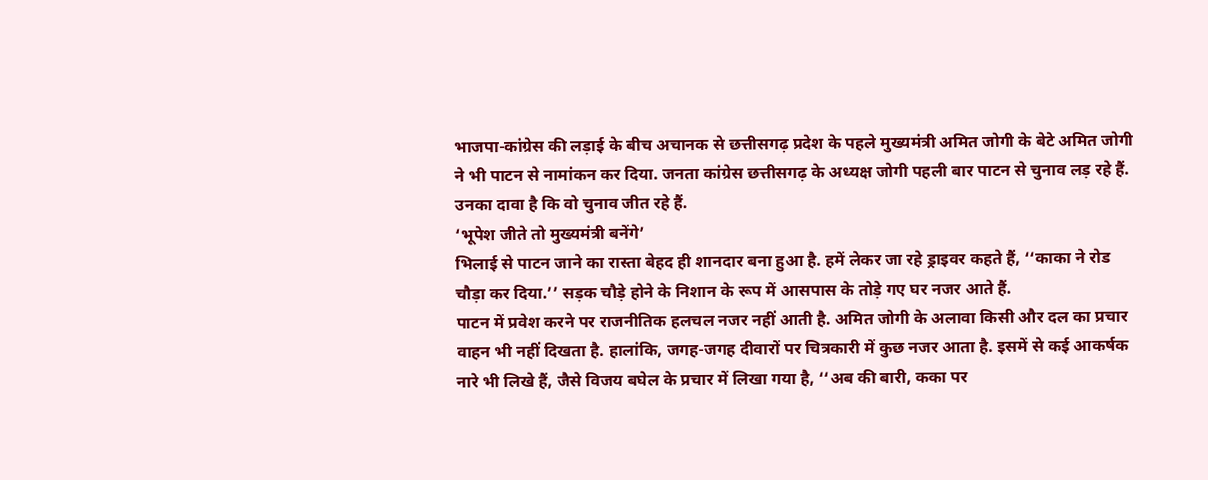भाजपा-कांग्रेस की लड़ाई के बीच अचानक से छत्तीसगढ़ प्रदेश के पहले मुख्यमंत्री अमित जोगी के बेटे अमित जोगी ने भी पाटन से नामांकन कर दिया. जनता कांग्रेस छत्तीसगढ़ के अध्यक्ष जोगी पहली बार पाटन से चुनाव लड़ रहे हैं. उनका दावा है कि वो चुनाव जीत रहे हैं.
‘भूपेश जीते तो मुख्यमंत्री बनेंगे’
भिलाई से पाटन जाने का रास्ता बेहद ही शानदार बना हुआ है. हमें लेकर जा रहे ड्राइवर कहते हैं, ‘‘काका ने रोड चौड़ा कर दिया.’’ सड़क चौड़े होने के निशान के रूप में आसपास के तोड़े गए घर नजर आते हैं.
पाटन में प्रवेश करने पर राजनीतिक हलचल नजर नहीं आती है. अमित जोगी के अलावा किसी और दल का प्रचार वाहन भी नहीं दिखता है. हालांकि, जगह-जगह दीवारों पर चित्रकारी में कुछ नजर आता है. इसमें से कई आकर्षक नारे भी लिखे हैं, जैसे विजय बघेल के प्रचार में लिखा गया है, ‘‘अब की बारी, कका पर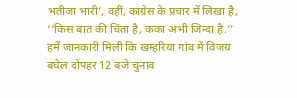भतीजा भारी’, वहीं, कांग्रेस के प्रचार में लिखा है, ‘‘किस बात की चिंता है, कका अभी जिन्दा है.’’
हमें जानकारी मिली कि खम्हरिया गांव में विजय बघेल दोपहर 12 बजे चुनाव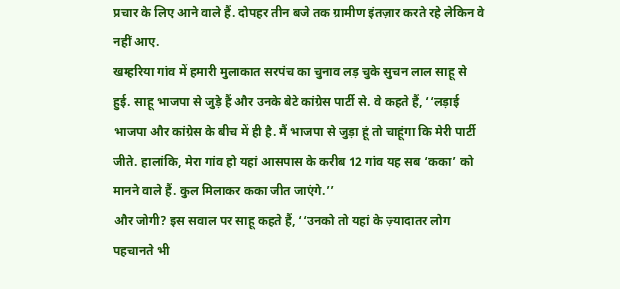प्रचार के लिए आने वाले हैं. दोपहर तीन बजे तक ग्रामीण इंतज़ार करते रहे लेकिन वे नहीं आए.
खम्हरिया गांव में हमारी मुलाकात सरपंच का चुनाव लड़ चुके सुचन लाल साहू से हुई. साहू भाजपा से जुड़े हैं और उनके बेटे कांग्रेस पार्टी से. वे कहते हैं, ‘‘लड़ाई भाजपा और कांग्रेस के बीच में ही है. मैं भाजपा से जुड़ा हूं तो चाहूंगा कि मेरी पार्टी जीते. हालांकि, मेरा गांव हो यहां आसपास के करीब 12 गांव यह सब ‘कका’ को मानने वाले हैं. कुल मिलाकर कका जीत जाएंगे.’’
और जोगी? इस सवाल पर साहू कहते हैं, ‘‘उनको तो यहां के ज़्यादातर लोग पहचानते भी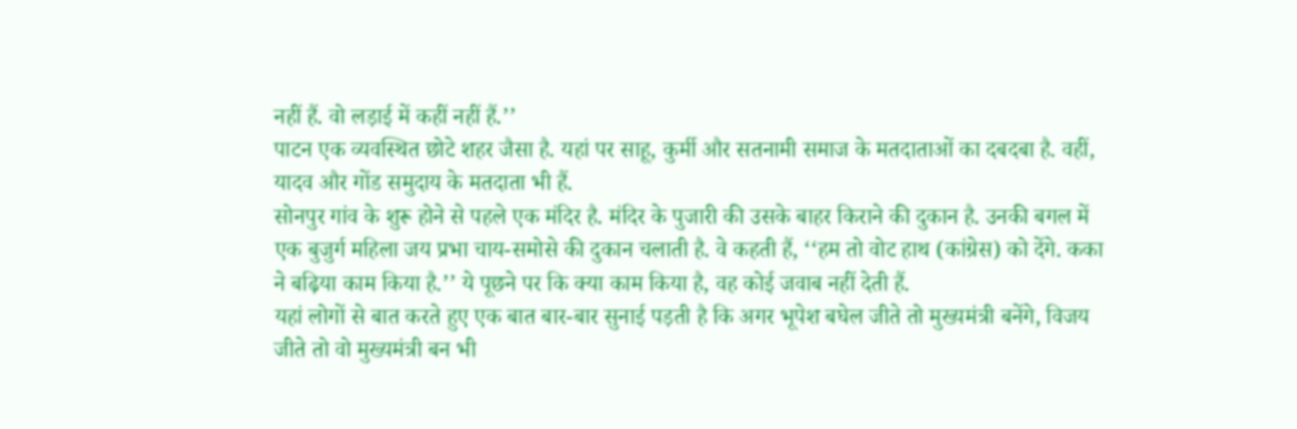नहीं हैं. वो लड़ाई में कहीं नहीं हैं.’’
पाटन एक व्यवस्थित छोटे शहर जैसा है. यहां पर साहू, कुर्मी और सतनामी समाज के मतदाताओं का दबदबा है. वहीं, यादव और गोंड समुदाय के मतदाता भी हैं.
सोनपुर गांव के शुरू होने से पहले एक मंदिर है. मंदिर के पुजारी की उसके बाहर किराने की दुकान है. उनकी बगल में एक बुजुर्ग महिला जय प्रभा चाय-समोसे की दुकान चलाती है. वे कहती हैं, ‘‘हम तो वोट हाथ (कांग्रेस) को देंगे. कका ने बढ़िया काम किया है.’’ ये पूछने पर कि क्या काम किया है, वह कोई जवाब नहीं देती हैं.
यहां लोगों से बात करते हुए एक बात बार-बार सुनाई पड़ती है कि अगर भूपेश बघेल जीते तो मुख्यमंत्री बनेंगे, विजय जीते तो वो मुख्यमंत्री बन भी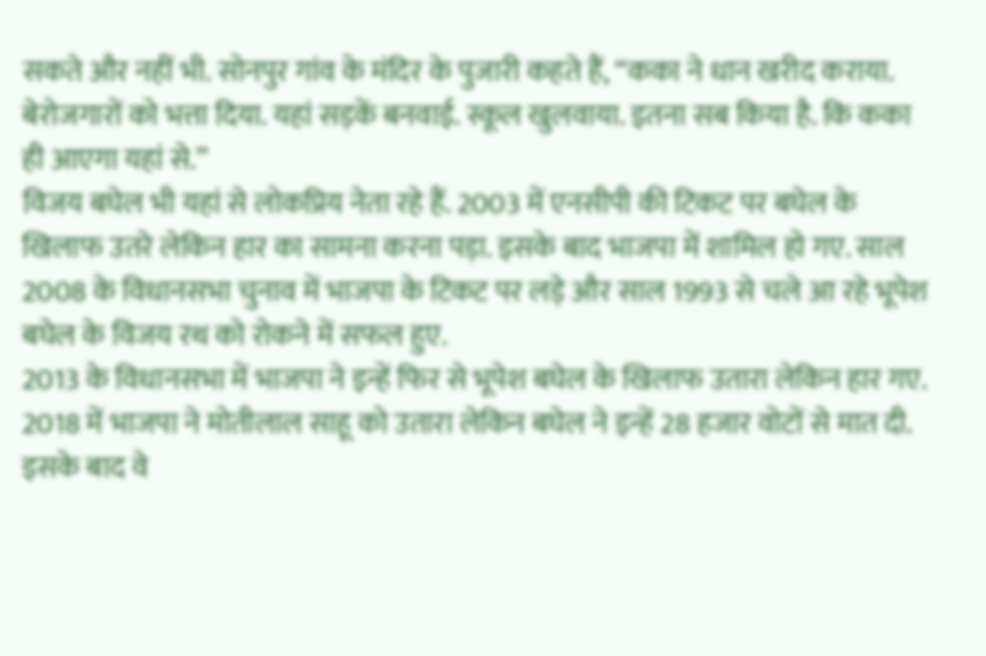सकते और नहीं भी. सोनपुर गांव के मंदिर के पुजारी कहते हैं, ‘‘कका ने धान खरीद कराया. बेरोजगारों को भत्ता दिया. यहां सड़कें बनवाई. स्कूल खुलवाया. इतना सब किया है. कि कका ही आएगा यहां से.’’
विजय बघेल भी यहां से लोकप्रिय नेता रहे हैं. 2003 में एनसीपी की टिकट पर बघेल के खिलाफ उतरे लेकिन हार का सामना करना पड़ा. इसके बाद भाजपा में शामिल हो गए. साल 2008 के विधानसभा चुनाव में भाजपा के टिकट पर लड़े और साल 1993 से चले आ रहे भूपेश बघेल के विजय रथ को रोकने में सफल हुए.
2013 के विधानसभा में भाजपा ने इन्हें फिर से भूपेश बघेल के खिलाफ उतारा लेकिन हार गए. 2018 में भाजपा ने मोतीलाल साहू को उतारा लेकिन बघेल ने इन्हें 28 हजार वोटों से मात दी. इसके बाद वे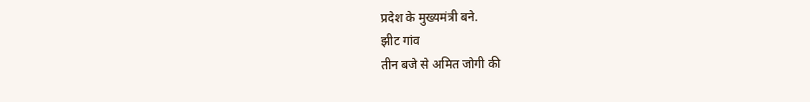प्रदेश के मुख्यमंत्री बने.
झीट गांव
तीन बजे से अमित जोगी की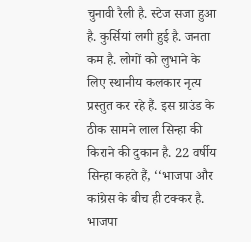चुनावी रैली है. स्टेज सजा हुआ है. कुर्सियां लगी हुई है. जनता कम है. लोगों को लुभाने के लिए स्थानीय कलकार नृत्य प्रस्तुत कर रहे हैं. इस ग्राउंड के ठीक सामने लाल सिन्हा की किराने की दुकान है. 22 वर्षीय सिन्हा कहते हैं, ‘‘भाजपा और कांग्रेस के बीच ही टक्कर है. भाजपा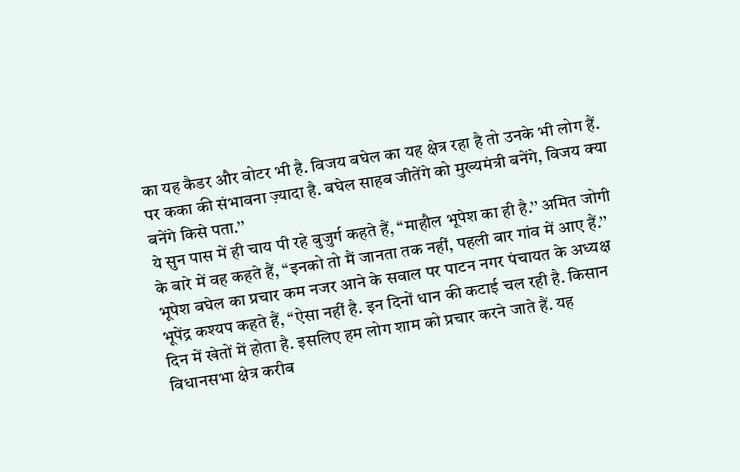का यह कैडर और वोटर भी है. विजय बघेल का यह क्षेत्र रहा है तो उनके भी लोग हैं. पर कका की संभावना ज़्यादा है. बघेल साहब जीतेंगे को मुख्यमंत्री बनेंगे, विजय क्या बनेंगे किसे पता.’’
ये सुन पास में ही चाय पी रहे बुजुर्ग कहते हैं, ‘‘माहौल भूपेश का ही है.’’ अमित जोगी के बारे में वह कहते हैं, ‘‘इनको तो मैं जानता तक नहीं, पहली बार गांव में आए हैं.’’
भूपेश बघेल का प्रचार कम नजर आने के सवाल पर पाटन नगर पंचायत के अध्यक्ष भूपेंद्र कश्यप कहते हैं, ‘‘ऐसा नहीं है. इन दिनों धान की कटाई चल रही है. किसान दिन में खेतों में होता है. इसलिए हम लोग शाम को प्रचार करने जाते हैं. यह विधानसभा क्षेत्र करीब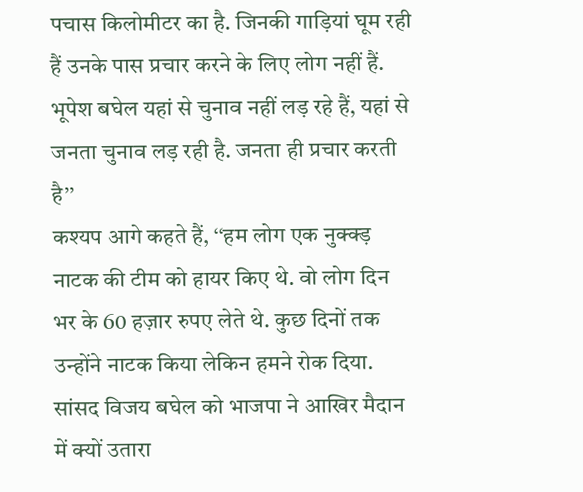पचास किलोमीटर का है. जिनकी गाड़ियां घूम रही हैं उनके पास प्रचार करने के लिए लोग नहीं हैं. भूपेश बघेल यहां से चुनाव नहीं लड़ रहे हैं, यहां से जनता चुनाव लड़ रही है. जनता ही प्रचार करती है’’
कश्यप आगे कहते हैं, ‘‘हम लोग एक नुक्क्ड़ नाटक की टीम को हायर किए थे. वो लोग दिन भर के 60 हज़ार रुपए लेते थे. कुछ दिनों तक उन्होंने नाटक किया लेकिन हमने रोक दिया.
सांसद विजय बघेल को भाजपा ने आखिर मैदान में क्यों उतारा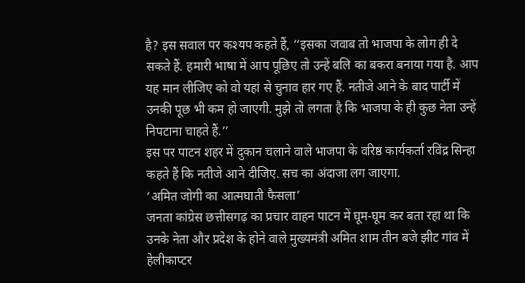है? इस सवाल पर कश्यप कहते हैं, ‘‘इसका जवाब तो भाजपा के लोग ही दे सकते हैं. हमारी भाषा में आप पूछिए तो उन्हें बलि का बकरा बनाया गया है. आप यह मान लीजिए को वो यहां से चुनाव हार गए हैं. नतीजे आने के बाद पार्टी में उनकी पूछ भी कम हो जाएगी. मुझे तो लगता है कि भाजपा के ही कुछ नेता उन्हें निपटाना चाहते हैं.’’
इस पर पाटन शहर में दुकान चलाने वाले भाजपा के वरिष्ठ कार्यकर्ता रविंद्र सिन्हा कहते हैं कि नतीजे आने दीजिए. सच का अंदाजा लग जाएगा.
‘अमित जोगी का आत्मघाती फैसला’
जनता कांग्रेस छत्तीसगढ़ का प्रचार वाहन पाटन में घूम-घूम कर बता रहा था कि उनके नेता और प्रदेश के होने वाले मुख्यमंत्री अमित शाम तीन बजे झीट गांव में हेलीकाप्टर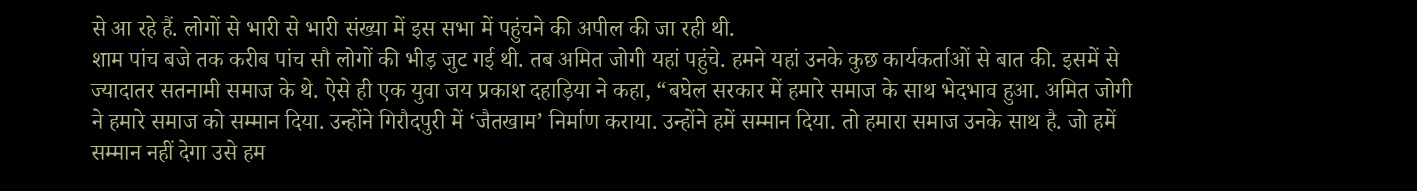से आ रहे हैं. लोगों से भारी से भारी संख्या में इस सभा में पहुंचने की अपील की जा रही थी.
शाम पांच बजे तक करीब पांच सौ लोगों की भीड़ जुट गई थी. तब अमित जोगी यहां पहुंचे. हमने यहां उनके कुछ कार्यकर्ताओं से बात की. इसमें से ज्यादातर सतनामी समाज के थे. ऐसे ही एक युवा जय प्रकाश दहाड़िया ने कहा, “बघेल सरकार में हमारे समाज के साथ भेदभाव हुआ. अमित जोगी ने हमारे समाज को सम्मान दिया. उन्होंने गिरौदपुरी में ‘जैतखाम’ निर्माण कराया. उन्होंने हमें सम्मान दिया. तो हमारा समाज उनके साथ है. जो हमें सम्मान नहीं देगा उसे हम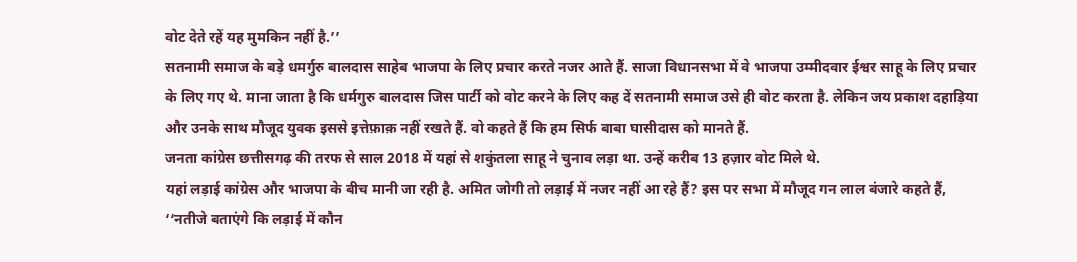वोट देते रहें यह मुमकिन नहीं है.’’
सतनामी समाज के बड़े धमर्गुरु बालदास साहेब भाजपा के लिए प्रचार करते नजर आते हैं. साजा विधानसभा में वे भाजपा उम्मीदवार ईश्वर साहू के लिए प्रचार के लिए गए थे. माना जाता है कि धर्मगुरु बालदास जिस पार्टी को वोट करने के लिए कह दें सतनामी समाज उसे ही वोट करता है. लेकिन जय प्रकाश दहाड़िया और उनके साथ मौजूद युवक इससे इत्तेफ़ाक़ नहीं रखते हैं. वो कहते हैं कि हम सिर्फ बाबा घासीदास को मानते हैं.
जनता कांग्रेस छत्तीसगढ़ की तरफ से साल 2018 में यहां से शकुंतला साहू ने चुनाव लड़ा था. उन्हें करीब 13 हज़ार वोट मिले थे.
यहां लड़ाई कांग्रेस और भाजपा के बीच मानी जा रही है. अमित जोगी तो लड़ाई में नजर नहीं आ रहे हैं? इस पर सभा में मौजूद गन लाल बंजारे कहते हैं, ‘‘नतीजे बताएंगे कि लड़ाई में कौन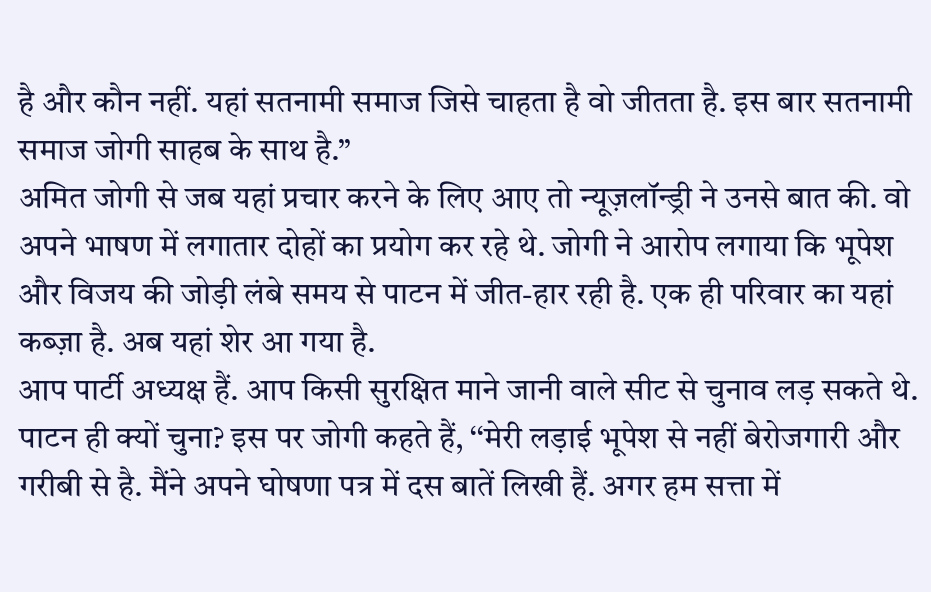है और कौन नहीं. यहां सतनामी समाज जिसे चाहता है वो जीतता है. इस बार सतनामी समाज जोगी साहब के साथ है.’’
अमित जोगी से जब यहां प्रचार करने के लिए आए तो न्यूज़लॉन्ड्री ने उनसे बात की. वो अपने भाषण में लगातार दोहों का प्रयोग कर रहे थे. जोगी ने आरोप लगाया कि भूपेश और विजय की जोड़ी लंबे समय से पाटन में जीत-हार रही है. एक ही परिवार का यहां कब्ज़ा है. अब यहां शेर आ गया है.
आप पार्टी अध्यक्ष हैं. आप किसी सुरक्षित माने जानी वाले सीट से चुनाव लड़ सकते थे. पाटन ही क्यों चुना? इस पर जोगी कहते हैं, ‘‘मेरी लड़ाई भूपेश से नहीं बेरोजगारी और गरीबी से है. मैंने अपने घोषणा पत्र में दस बातें लिखी हैं. अगर हम सत्ता में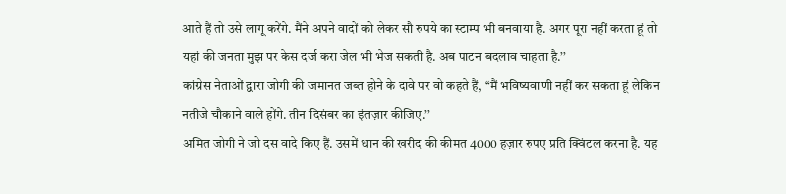आते हैं तो उसे लागू करेंगे. मैंने अपने वादों को लेकर सौ रुपये का स्टाम्प भी बनवाया है. अगर पूरा नहीं करता हूं तो यहां की जनता मुझ पर केस दर्ज करा जेल भी भेज सकती है. अब पाटन बदलाव चाहता है.’’
कांग्रेस नेताओं द्वारा जोगी की जमानत जब्त होने के दावे पर वो कहते हैं, ‘‘मैं भविष्यवाणी नहीं कर सकता हूं लेकिन नतीजे चौकाने वाले होंगे. तीन दिसंबर का इंतज़ार कीजिए.’’
अमित जोगी ने जो दस वादे किए हैं. उसमें धान की खरीद की कीमत 4000 हज़ार रुपए प्रति क्विंटल करना है. यह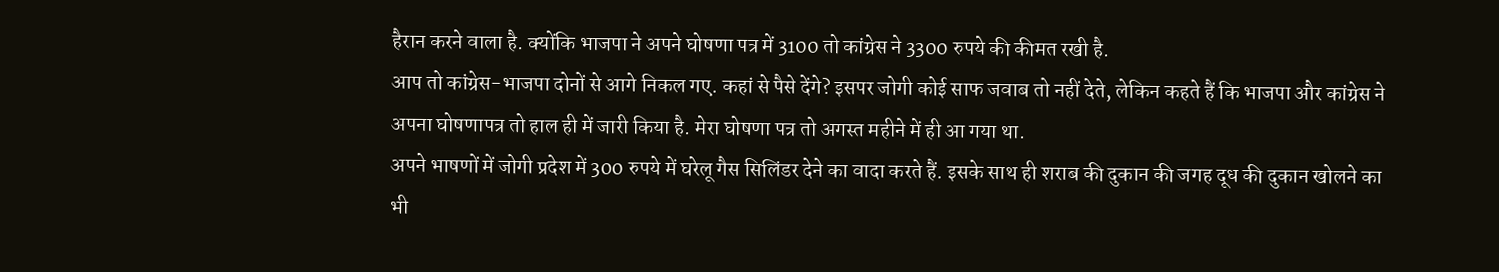हैरान करने वाला है. क्योंकि भाजपा ने अपने घोषणा पत्र में 3100 तो कांग्रेस ने 3300 रुपये की कीमत रखी है.
आप तो कांग्रेस-भाजपा दोनों से आगे निकल गए. कहां से पैसे देंगे? इसपर जोगी कोई साफ जवाब तो नहीं देते, लेकिन कहते हैं कि भाजपा और कांग्रेस ने अपना घोषणापत्र तो हाल ही में जारी किया है. मेरा घोषणा पत्र तो अगस्त महीने में ही आ गया था.
अपने भाषणों में जोगी प्रदेश में 300 रुपये में घरेलू गैस सिलिंडर देने का वादा करते हैं. इसके साथ ही शराब की दुकान की जगह दूध की दुकान खोलने का भी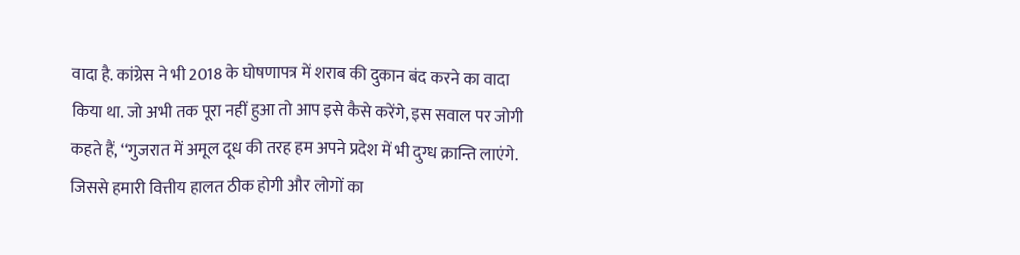वादा है. कांग्रेस ने भी 2018 के घोषणापत्र में शराब की दुकान बंद करने का वादा किया था. जो अभी तक पूरा नहीं हुआ तो आप इसे कैसे करेंगे, इस सवाल पर जोगी कहते हैं, ‘‘गुजरात में अमूल दूध की तरह हम अपने प्रदेश में भी दुग्ध क्रान्ति लाएंगे. जिससे हमारी वित्तीय हालत ठीक होगी और लोगों का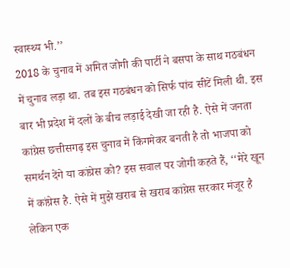स्वास्थ्य भी.’’
2018 के चुनाव में अमित जोगी की पार्टी ने बसपा के साथ गठबंधन में चुनाव लड़ा था. तब इस गठबंधन को सिर्फ पांच सीटें मिली थी. इस बार भी प्रदेश में दलों के बीच लड़ाई देखी जा रही है. ऐसे में जनता कांग्रेस छत्तीसगढ़ इस चुनाव में किंगमेकर बनती है तो भाजपा को समर्थन देंगे या कांग्रेस को? इस सवाल पर जोगी कहते हैं, ‘‘मेरे खून में कांग्रेस है. ऐसे में मुझे खराब से खराब कांग्रेस सरकार मंजूर है लेकिन एक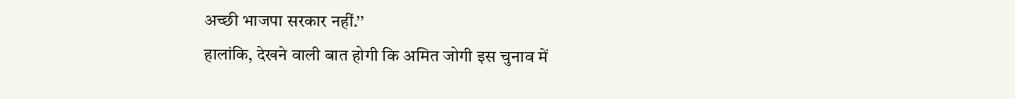अच्छी भाजपा सरकार नहीं.’’
हालांकि, देखने वाली बात होगी कि अमित जोगी इस चुनाव में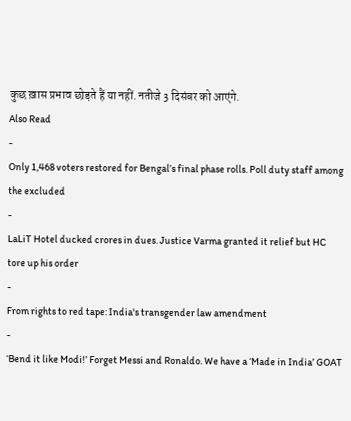कुछ ख़ास प्रभाव छोड़ते हैं या नहीं. नतीजे 3 दिसंबर को आएंगे.
Also Read
-
Only 1,468 voters restored for Bengal’s final phase rolls. Poll duty staff among the excluded
-
LaLiT Hotel ducked crores in dues. Justice Varma granted it relief but HC tore up his order
-
From rights to red tape: India's transgender law amendment
-
‘Bend it like Modi!’ Forget Messi and Ronaldo. We have a ‘Made in India’ GOAT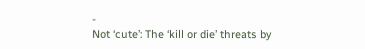-
Not ‘cute’: The ‘kill or die’ threats by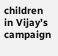children in Vijay’s campaign